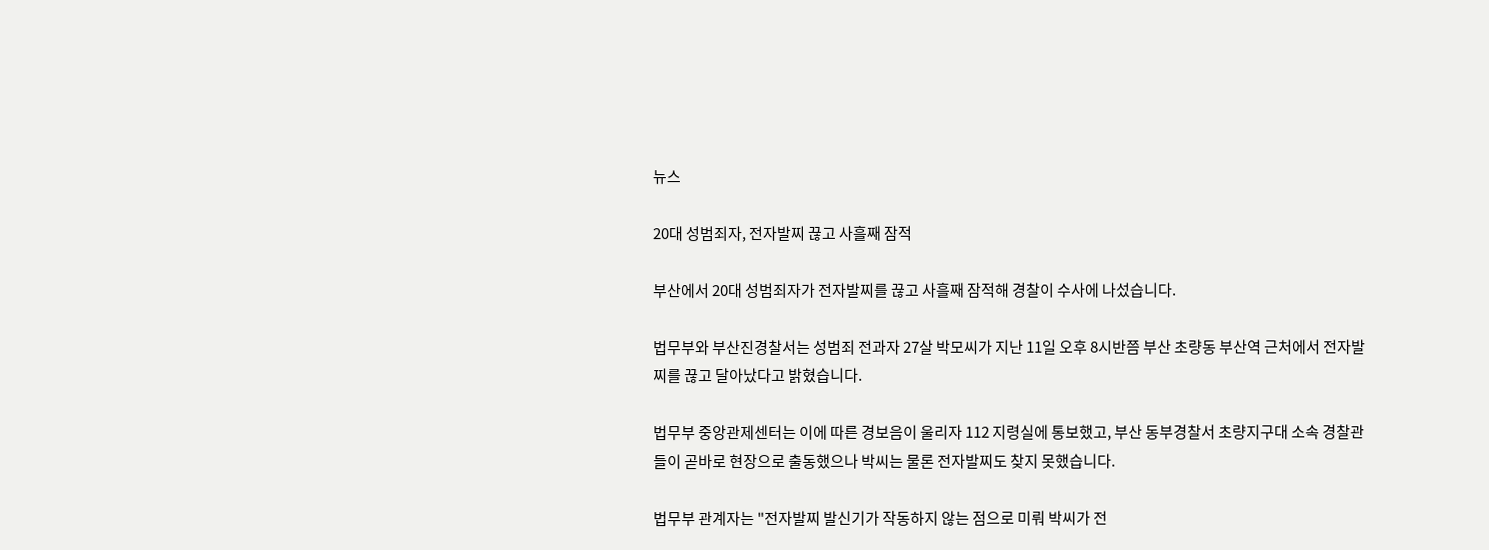뉴스

20대 성범죄자, 전자발찌 끊고 사흘째 잠적

부산에서 20대 성범죄자가 전자발찌를 끊고 사흘째 잠적해 경찰이 수사에 나섰습니다.

법무부와 부산진경찰서는 성범죄 전과자 27살 박모씨가 지난 11일 오후 8시반쯤 부산 초량동 부산역 근처에서 전자발찌를 끊고 달아났다고 밝혔습니다.

법무부 중앙관제센터는 이에 따른 경보음이 울리자 112 지령실에 통보했고, 부산 동부경찰서 초량지구대 소속 경찰관들이 곧바로 현장으로 출동했으나 박씨는 물론 전자발찌도 찾지 못했습니다.

법무부 관계자는 "전자발찌 발신기가 작동하지 않는 점으로 미뤄 박씨가 전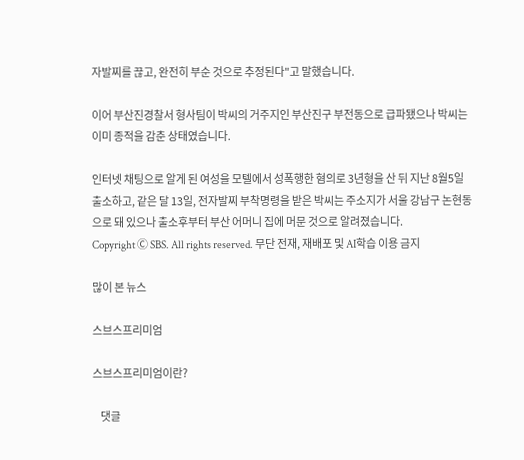자발찌를 끊고, 완전히 부순 것으로 추정된다"고 말했습니다.

이어 부산진경찰서 형사팀이 박씨의 거주지인 부산진구 부전동으로 급파됐으나 박씨는 이미 종적을 감춘 상태였습니다.

인터넷 채팅으로 알게 된 여성을 모텔에서 성폭행한 혐의로 3년형을 산 뒤 지난 8월5일 출소하고, 같은 달 13일, 전자발찌 부착명령을 받은 박씨는 주소지가 서울 강남구 논현동으로 돼 있으나 출소후부터 부산 어머니 집에 머문 것으로 알려졌습니다.
Copyright Ⓒ SBS. All rights reserved. 무단 전재, 재배포 및 AI학습 이용 금지

많이 본 뉴스

스브스프리미엄

스브스프리미엄이란?

    댓글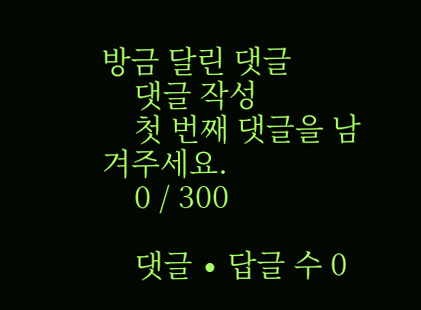방금 달린 댓글
    댓글 작성
    첫 번째 댓글을 남겨주세요.
    0 / 300

    댓글 ∙ 답글 수 0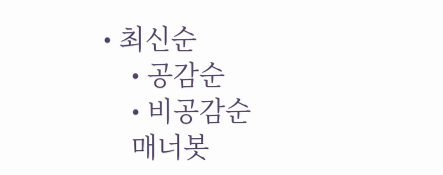• 최신순
    • 공감순
    • 비공감순
    매너봇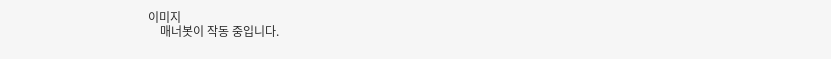이미지
    매너봇이 작동 중입니다.